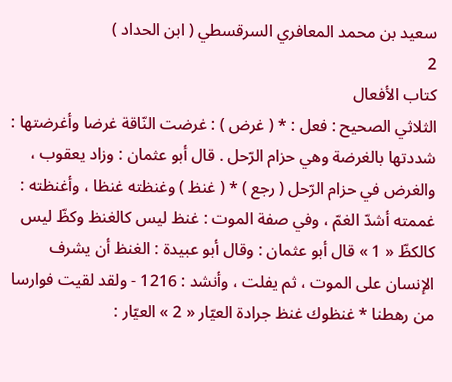سعيد بن محمد المعافري السرقسطي ( ابن الحداد )
2
كتاب الأفعال
الثلاثي الصحيح : فعل : * ( غرض ) : غرضت النّاقة غرضا وأغرضتها : شددتها بالغرضة وهي حزام الرّحل . قال أبو عثمان : وزاد يعقوب ، والغرض في حزام الرّحل ( رجع ) * ( غنظ ) وغنظته غنظا ، وأغنظته : غممته أشدّ الغمّ ، وفي صفة الموت : غنظ ليس كالغنظ وكظّ ليس كالكظّ « 1 » قال أبو عثمان : وقال أبو عبيدة : الغنظ أن يشرف الإنسان على الموت ، ثم يفلت ، وأنشد : 1216 - ولقد لقيت فوارسا من رهطنا * غنظوك غنظ جرادة العيّار « 2 » العيّار :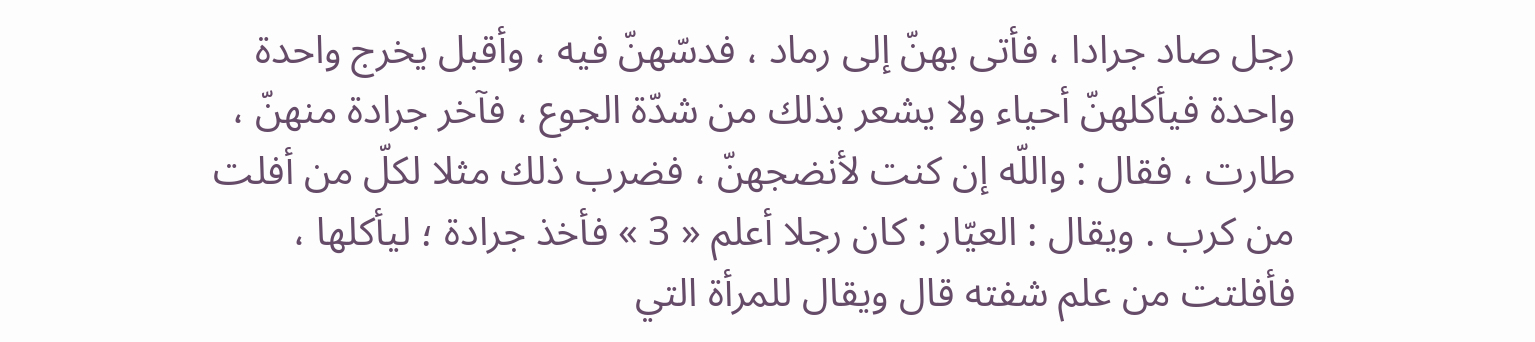رجل صاد جرادا ، فأتى بهنّ إلى رماد ، فدسّهنّ فيه ، وأقبل يخرج واحدة واحدة فيأكلهنّ أحياء ولا يشعر بذلك من شدّة الجوع ، فآخر جرادة منهنّ ، طارت ، فقال : واللّه إن كنت لأنضجهنّ ، فضرب ذلك مثلا لكلّ من أفلت من كرب . ويقال : العيّار : كان رجلا أعلم « 3 » فأخذ جرادة ؛ ليأكلها ، فأفلتت من علم شفته قال ويقال للمرأة التي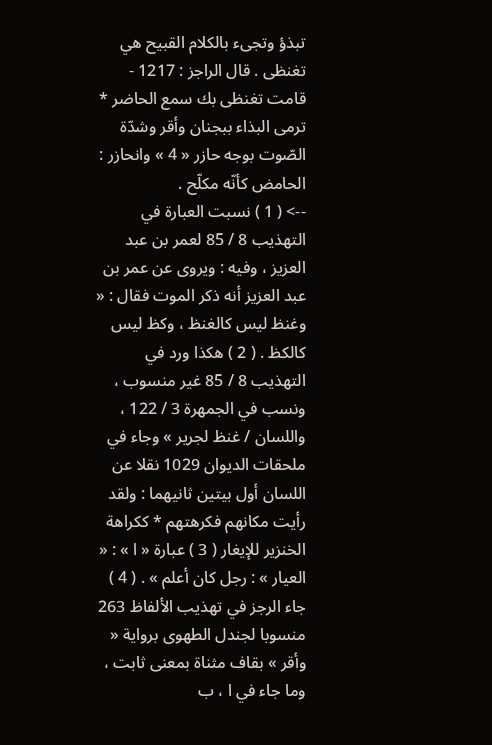تبذؤ وتجىء بالكلام القبيح هي تغنظى . قال الراجز : 1217 - قامت تغنظى بك سمع الحاضر * ترمى البذاء ببجنان وأقر وشدّة الصّوت بوجه حازر « 4 » وانحازر : الحامض كأنّه مكلّح .
--> ( 1 ) نسبت العبارة في التهذيب 8 / 85 لعمر بن عبد العزيز ، وفيه : ويروى عن عمر بن عبد العزيز أنه ذكر الموت فقال : « وغنظ ليس كالغنظ ، وكظ ليس كالكظ . ( 2 ) هكذا ورد في التهذيب 8 / 85 غير منسوب ، ونسب في الجمهرة 3 / 122 ، واللسان / غنظ لجرير » وجاء في ملحقات الديوان 1029 نقلا عن اللسان أول بيتين ثانيهما : ولقد رأيت مكانهم فكرهتهم * ككراهة الخنزير للإيغار ( 3 ) عبارة « ا » : « العيار » : رجل كان أعلم » . ( 4 ) جاء الرجز في تهذيب الألفاظ 263 منسوبا لجندل الطهوى برواية « وأقر » بقاف مثناة بمعنى ثابت ، وما جاء في ا ، ب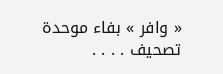« وافر » بفاء موحدة تصحيف . . . .